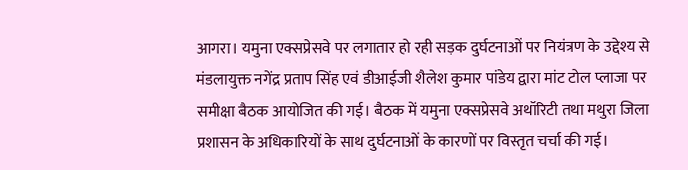आगरा। यमुना एक्सप्रेसवे पर लगातार हो रही सड़क दुर्घटनाओं पर नियंत्रण के उद्देश्य से मंडलायुक्त नगेंद्र प्रताप सिंह एवं डीआईजी शैलेश कुमार पांडेय द्वारा मांट टोल प्लाजा पर समीक्षा बैठक आयोजित की गई। बैठक में यमुना एक्सप्रेसवे अथॉरिटी तथा मथुरा जिला प्रशासन के अधिकारियों के साथ दुर्घटनाओं के कारणों पर विस्तृत चर्चा की गई।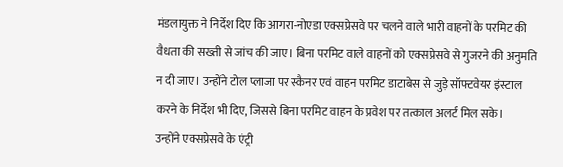मंडलायुक्त ने निर्देश दिए कि आगरा-नोएडा एक्सप्रेसवे पर चलने वाले भारी वाहनों के परमिट की वैधता की सख्ती से जांच की जाए। बिना परमिट वाले वाहनों को एक्सप्रेसवे से गुजरने की अनुमति न दी जाए। उन्होंने टोल प्लाजा पर स्कैनर एवं वाहन परमिट डाटाबेस से जुड़े सॉफ्टवेयर इंस्टाल करने के निर्देश भी दिए, जिससे बिना परमिट वाहन के प्रवेश पर तत्काल अलर्ट मिल सके।
उन्होंने एक्सप्रेसवे के एंट्री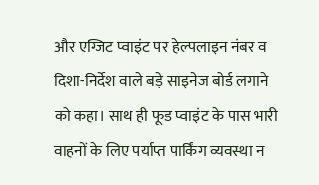और एग्जिट प्वाइंट पर हेल्पलाइन नंबर व दिशा-निर्देश वाले बड़े साइनेज बोर्ड लगाने को कहा। साथ ही फूड प्वाइंट के पास भारी वाहनों के लिए पर्याप्त पार्किंग व्यवस्था न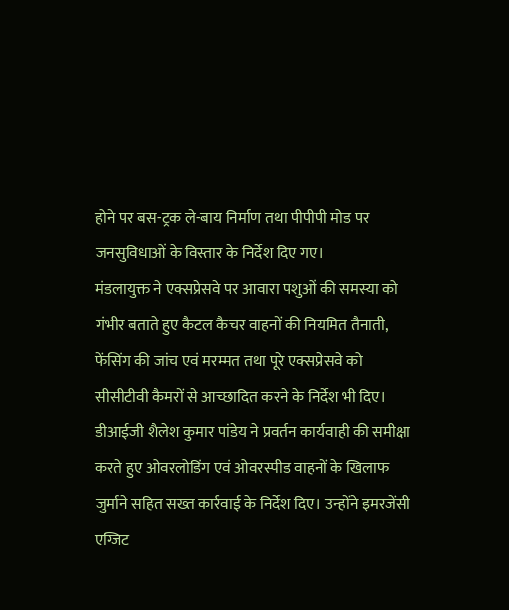होने पर बस-ट्रक ले-बाय निर्माण तथा पीपीपी मोड पर जनसुविधाओं के विस्तार के निर्देश दिए गए।
मंडलायुक्त ने एक्सप्रेसवे पर आवारा पशुओं की समस्या को गंभीर बताते हुए कैटल कैचर वाहनों की नियमित तैनाती, फेंसिंग की जांच एवं मरम्मत तथा पूरे एक्सप्रेसवे को सीसीटीवी कैमरों से आच्छादित करने के निर्देश भी दिए।
डीआईजी शैलेश कुमार पांडेय ने प्रवर्तन कार्यवाही की समीक्षा करते हुए ओवरलोडिंग एवं ओवरस्पीड वाहनों के खिलाफ जुर्माने सहित सख्त कार्रवाई के निर्देश दिए। उन्होंने इमरजेंसी एग्जिट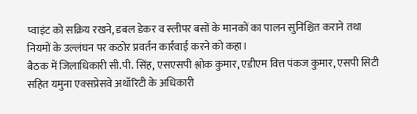प्वाइंट को सक्रिय रखने, डबल डेकर व स्लीपर बसों के मानकों का पालन सुनिश्चित कराने तथा नियमों के उल्लंघन पर कठोर प्रवर्तन कार्रवाई करने को कहा।
बैठक में जिलाधिकारी सी.पी. सिंह, एसएसपी श्लोक कुमार, एडीएम वित्त पंकज कुमार, एसपी सिटी सहित यमुना एक्सप्रेसवे अथॉरिटी के अधिकारी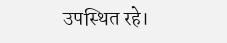उपस्थित रहे।